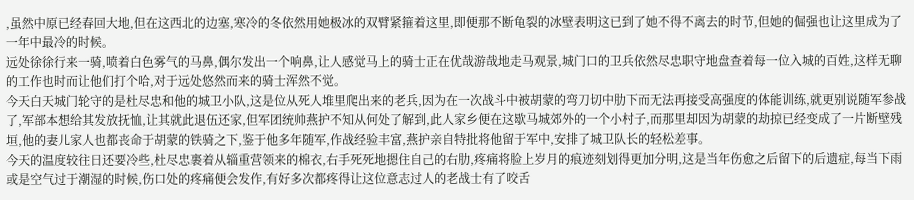,虽然中原已经春回大地,但在这西北的边塞,寒冷的冬依然用她极冰的双臂紧箍着这里,即便那不断龟裂的冰壁表明这已到了她不得不离去的时节,但她的倔强也让这里成为了一年中最冷的时候。
远处徐徐行来一骑,喷着白色雾气的马鼻,偶尔发出一个响鼻,让人感觉马上的骑士正在优哉游哉地走马观景,城门口的卫兵依然尽忠职守地盘查着每一位入城的百姓,这样无聊的工作也时而让他们打个哈,对于远处悠然而来的骑士浑然不觉。
今天白天城门轮守的是杜尽忠和他的城卫小队,这是位从死人堆里爬出来的老兵,因为在一次战斗中被胡蒙的弯刀切中肋下而无法再接受高强度的体能训练,就更别说随军参战了,军部本想给其发放抚恤,让其就此退伍还家,但军团统帅燕护不知从何处了解到,此人家乡便在这歇马城郊外的一个小村子,而那里却因为胡蒙的劫掠已经变成了一片断壁残垣,他的妻儿家人也都丧命于胡蒙的铁骑之下,鉴于他多年随军,作战经验丰富,燕护亲自特批将他留于军中,安排了城卫队长的轻松差事。
今天的温度较往日还要冷些,杜尽忠裹着从辎重营领来的棉衣,右手死死地摁住自己的右肋,疼痛将脸上岁月的痕迹刻划得更加分明,这是当年伤愈之后留下的后遗症,每当下雨或是空气过于潮湿的时候,伤口处的疼痛便会发作,有好多次都疼得让这位意志过人的老战士有了咬舌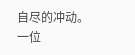自尽的冲动。
一位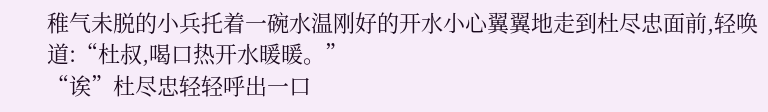稚气未脱的小兵托着一碗水温刚好的开水小心翼翼地走到杜尽忠面前,轻唤道:“杜叔,喝口热开水暖暖。”
“诶”杜尽忠轻轻呼出一口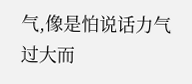气,像是怕说话力气过大而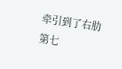牵引到了右肋
第七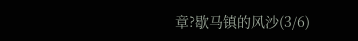章?歇马镇的风沙(3/6)